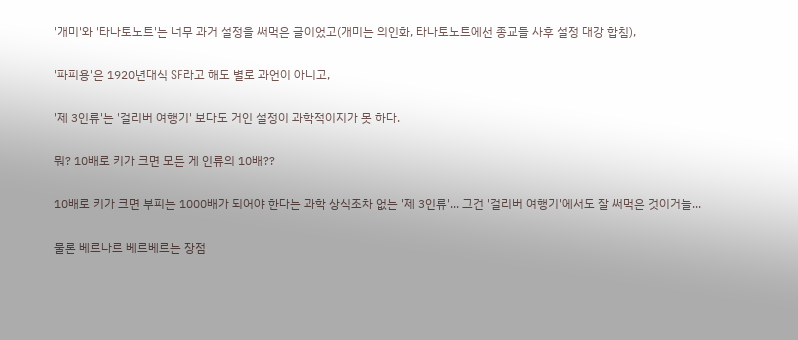'개미'와 '타나토노트'는 너무 과거 설정을 써먹은 글이었고(개미는 의인화, 타나토노트에선 종교들 사후 설정 대강 합침),


'파피용'은 1920년대식 SF라고 해도 별로 과언이 아니고,


'제 3인류'는 '걸리버 여행기' 보다도 거인 설정이 과학적이지가 못 하다.


뭐? 10배로 키가 크면 모든 게 인류의 10배??


10배로 키가 크면 부피는 1000배가 되어야 한다는 과학 상식조차 없는 '제 3인류'... 그건 '걸리버 여행기'에서도 잘 써먹은 것이거늘...


물론 베르나르 베르베르는 장점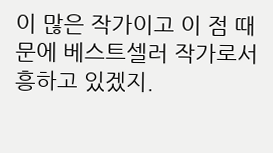이 많은 작가이고 이 점 때문에 베스트셀러 작가로서 흥하고 있겠지.